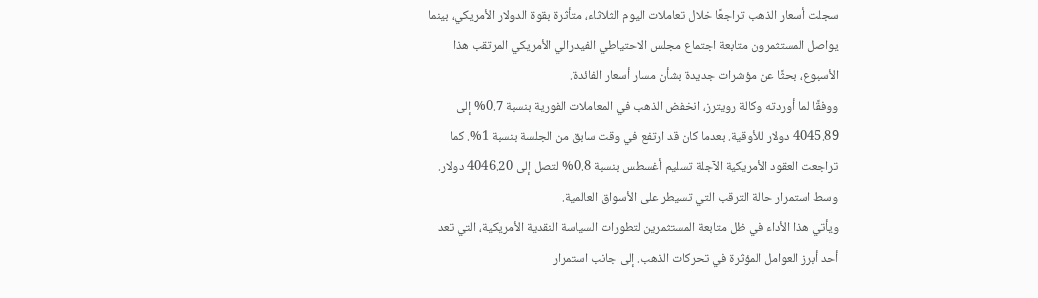سجلت أسعار الذهب تراجعًا خلال تعاملات اليوم الثلاثاء، متأثرة بقوة الدولار الأمريكي، بينما يواصل المستثمرون متابعة اجتماع مجلس الاحتياطي الفيدرالي الأمريكي المرتقب هذا الأسبوع، بحثًا عن مؤشرات جديدة بشأن مسار أسعار الفائدة.
ووفقًا لما أوردته وكالة رويترز، انخفض الذهب في المعاملات الفورية بنسبة 0.7% إلى 4045.89 دولار للأوقية. بعدما كان قد ارتفع في وقت سابق من الجلسة بنسبة 1%. كما تراجعت العقود الأمريكية الآجلة تسليم أغسطس بنسبة 0.8% لتصل إلى 4046.20 دولار. وسط استمرار حالة الترقب التي تسيطر على الأسواق العالمية.
ويأتي هذا الأداء في ظل متابعة المستثمرين لتطورات السياسة النقدية الأمريكية، التي تعد أحد أبرز العوامل المؤثرة في تحركات الذهب. إلى جانب استمرار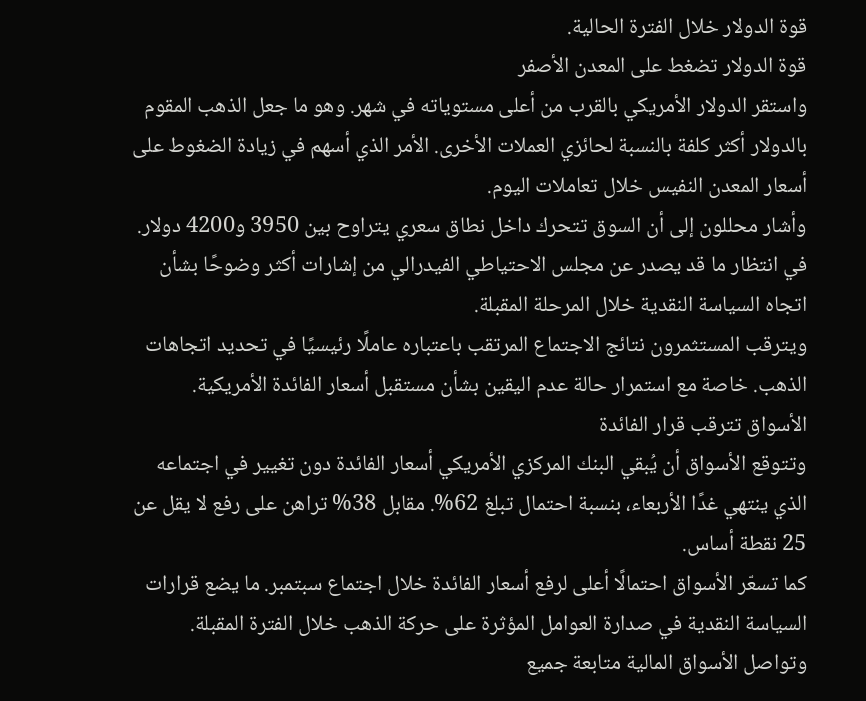قوة الدولار خلال الفترة الحالية.
قوة الدولار تضغط على المعدن الأصفر
واستقر الدولار الأمريكي بالقرب من أعلى مستوياته في شهر. وهو ما جعل الذهب المقوم بالدولار أكثر كلفة بالنسبة لحائزي العملات الأخرى. الأمر الذي أسهم في زيادة الضغوط على أسعار المعدن النفيس خلال تعاملات اليوم.
وأشار محللون إلى أن السوق تتحرك داخل نطاق سعري يتراوح بين 3950 و4200 دولار. في انتظار ما قد يصدر عن مجلس الاحتياطي الفيدرالي من إشارات أكثر وضوحًا بشأن اتجاه السياسة النقدية خلال المرحلة المقبلة.
ويترقب المستثمرون نتائج الاجتماع المرتقب باعتباره عاملًا رئيسيًا في تحديد اتجاهات الذهب. خاصة مع استمرار حالة عدم اليقين بشأن مستقبل أسعار الفائدة الأمريكية.
الأسواق تترقب قرار الفائدة
وتتوقع الأسواق أن يُبقي البنك المركزي الأمريكي أسعار الفائدة دون تغيير في اجتماعه الذي ينتهي غدًا الأربعاء، بنسبة احتمال تبلغ 62%. مقابل 38% تراهن على رفع لا يقل عن 25 نقطة أساس.
كما تسعّر الأسواق احتمالًا أعلى لرفع أسعار الفائدة خلال اجتماع سبتمبر. ما يضع قرارات السياسة النقدية في صدارة العوامل المؤثرة على حركة الذهب خلال الفترة المقبلة.
وتواصل الأسواق المالية متابعة جميع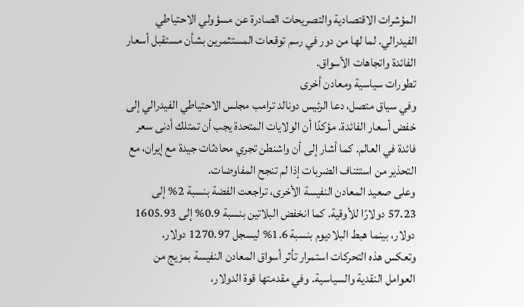المؤشرات الاقتصادية والتصريحات الصادرة عن مسؤولي الاحتياطي الفيدرالي. لما لها من دور في رسم توقعات المستثمرين بشأن مستقبل أسعار الفائدة واتجاهات الأسواق.
تطورات سياسية ومعادن أخرى
وفي سياق متصل، دعا الرئيس دونالد ترامب مجلس الاحتياطي الفيدرالي إلى خفض أسعار الفائدة. مؤكدًا أن الولايات المتحدة يجب أن تمتلك أدنى سعر فائدة في العالم. كما أشار إلى أن واشنطن تجري محادثات جيدة مع إيران، مع التحذير من استئناف الضربات إذا لم تنجح المفاوضات.
وعلى صعيد المعادن النفيسة الأخرى، تراجعت الفضة بنسبة 2% إلى 57.23 دولارًا للأوقية. كما انخفض البلاتين بنسبة 0.9% إلى 1605.93 دولار، بينما هبط البلاديوم بنسبة 1.6% ليسجل 1270.97 دولار.
وتعكس هذه التحركات استمرار تأثر أسواق المعادن النفيسة بمزيج من العوامل النقدية والسياسية. وفي مقدمتها قوة الدولار،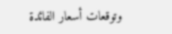وتوقعات أسعار الفائدة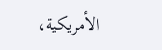الأمريكية،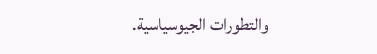والتطورات الجيوسياسية.